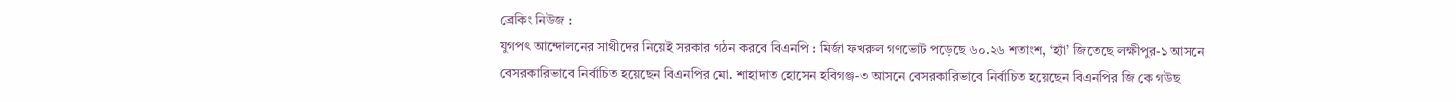ব্রেকিং নিউজ :
যুগপৎ আন্দোলনের সাথীদের নিয়েই সরকার গঠন করবে বিএনপি : মির্জা ফখরুল গণভোট পড়েছে ৬০.২৬ শতাংশ, ‘হ্যাঁ’ জিতেছে লক্ষীপুর-১ আসনে বেসরকারিভাবে নির্বাচিত হয়েছেন বিএনপির মো. শাহাদাত হোসেন হবিগঞ্জ-৩ আসনে বেসরকারিভাবে নির্বাচিত হয়েছেন বিএনপির জি কে গউছ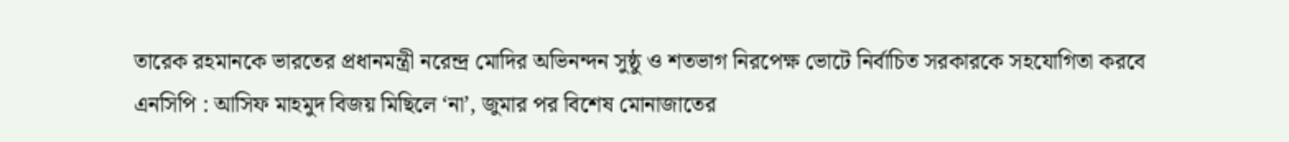তারেক রহমানকে ভারতের প্রধানমন্ত্রী নরেন্দ্র মোদির অভিনন্দন সুষ্ঠু ও শতভাগ নিরপেক্ষ ভোটে নির্বাচিত সরকারকে সহযোগিতা করবে এনসিপি : আসিফ মাহমুদ বিজয় মিছিলে ‘না’, জুমার পর বিশেষ মোনাজাতের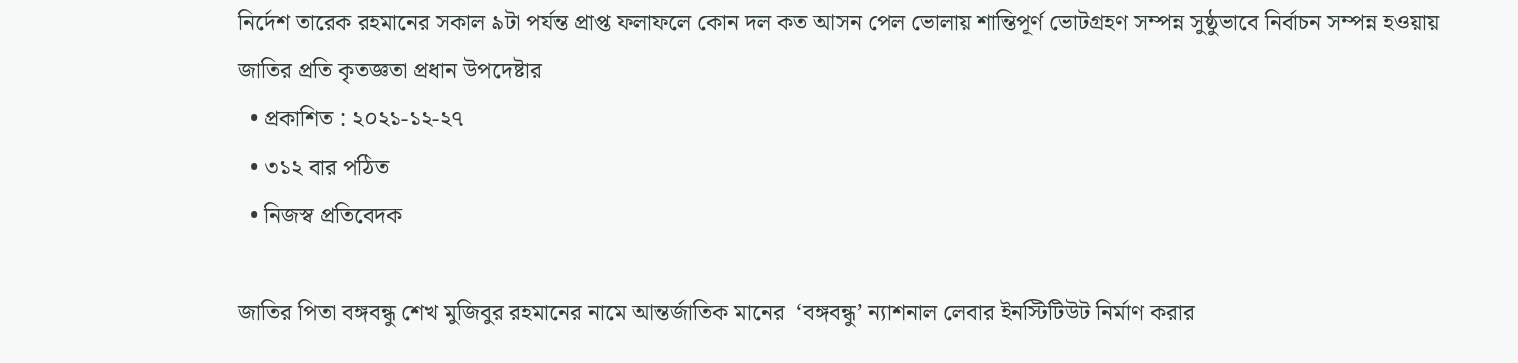নির্দেশ তারেক রহমানের সকাল ৯টা পর্যন্ত প্রাপ্ত ফলাফলে কোন দল কত আসন পেল ভোলায় শান্তিপূর্ণ ভোটগ্রহণ সম্পন্ন সুষ্ঠুভাবে নির্বাচন সম্পন্ন হওয়ায় জাতির প্রতি কৃতজ্ঞতা প্রধান উপদেষ্টার
  • প্রকাশিত : ২০২১-১২-২৭
  • ৩১২ বার পঠিত
  • নিজস্ব প্রতিবেদক

জাতির পিতা বঙ্গবন্ধু শেখ মুজিবুর রহমানের নামে আন্তর্জাতিক মানের  ‘বঙ্গবন্ধু’ ন্যাশনাল লেবার ইনস্টিটিউট নির্মাণ করার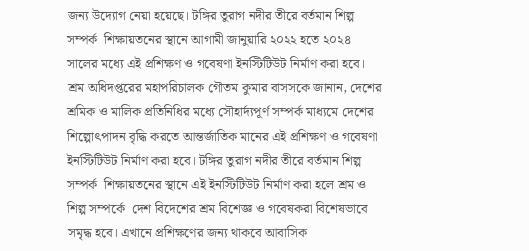জন্য উদ্যোগ নেয়া হয়েছে। টঙ্গির তুরাগ নদীর তীরে বর্তমান শিল্প সম্পর্ক  শিক্ষায়তনের স্থানে আগামী জানুয়ারি ২০২২ হতে ২০২৪ সালের মধ্যে এই প্রশিক্ষণ ও গবেষণা ইনস্টিটিউট নির্মাণ করা হবে।
শ্রম অধিদপ্তরের মহাপরিচালক গৌতম কুমার বাসসকে জানান, দেশের  শ্রমিক ও মালিক প্রতিনিধির মধ্যে সৌহার্দ্যপূর্ণ সম্পর্ক মাধ্যমে দেশের শিল্পোৎপাদন বৃদ্ধি করতে আন্তর্জাতিক মানের এই প্রশিক্ষণ ও গবেষণা ইনস্টিটিউট নির্মাণ করা হবে। টঙ্গির তুরাগ নদীর তীরে বর্তমান শিল্প সম্পর্ক  শিক্ষায়তনের স্থানে এই ইনস্টিটিউট নির্মাণ করা হলে শ্রম ও শিল্প সম্পর্কে  দেশ বিদেশের শ্রম বিশেজ্ঞ ও গবেষকরা বিশেষভাবে সমৃদ্ধ হবে। এখানে প্রশিক্ষণের জন্য থাকবে আবাসিক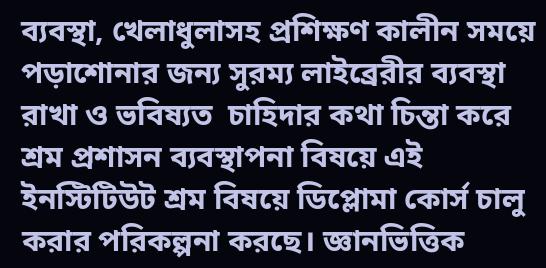ব্যবস্থা, খেলাধুলাসহ প্রশিক্ষণ কালীন সময়ে পড়াশোনার জন্য সুরম্য লাইব্রেরীর ব্যবস্থা রাখা ও ভবিষ্যত  চাহিদার কথা চিন্তা করে শ্রম প্রশাসন ব্যবস্থাপনা বিষয়ে এই ইনস্টিটিউট শ্রম বিষয়ে ডিপ্লোমা কোর্স চালু করার পরিকল্পনা করছে। জ্ঞানভিত্তিক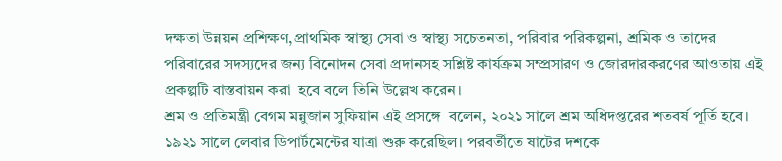দক্ষতা উন্নয়ন প্রশিক্ষণ,প্রাথমিক স্বাস্থ্য সেবা ও স্বাস্থ্য সচেতনতা, পরিবার পরিকল্পনা, শ্রমিক ও তাদের পরিবারের সদস্যদের জন্য বিনোদন সেবা প্রদানসহ সশ্লিষ্ট কার্যক্রম সম্প্রসারণ ও জোরদারকরণের আওতায় এই প্রকল্পটি বাস্তবায়ন করা  হবে বলে তিনি উল্লেখ করেন।
শ্রম ও প্রতিমন্ত্রী বেগম মন্নুজান সুফিয়ান এই প্রসঙ্গে  বলেন, ২০২১ সালে শ্রম অধিদপ্তরের শতবর্ষ পূর্তি হবে। ১৯২১ সালে লেবার ডিপার্টমেন্টের যাত্রা শুরু করেছিল। পরবর্তীতে ষাটের দশকে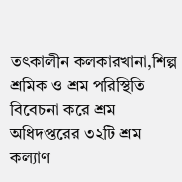তৎকালীন কলকারখানা,শিল্প শ্রমিক ও শ্রম পরিস্থিতি বিবেচনা করে শ্রম অধিদপ্তরের ৩২টি শ্রম কল্যাণ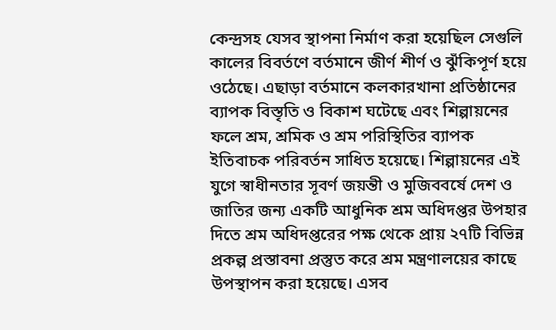কেন্দ্রসহ যেসব স্থাপনা নির্মাণ করা হয়েছিল সেগুলি কালের বিবর্তণে বর্তমানে জীর্ণ শীর্ণ ও ঝুঁকিপূর্ণ হয়ে ওঠেছে। এছাড়া বর্তমানে কলকারখানা প্রতিষ্ঠানের ব্যাপক বিস্তৃতি ও বিকাশ ঘটেছে এবং শিল্পায়নের ফলে শ্রম, শ্রমিক ও শ্রম পরিস্থিতির ব্যাপক ইতিবাচক পরিবর্তন সাধিত হয়েছে। শিল্পায়নের এই যুগে স্বাধীনতার সূবর্ণ জয়ন্তী ও মুজিববর্ষে দেশ ও জাতির জন্য একটি আধুনিক শ্রম অধিদপ্তর উপহার দিতে শ্রম অধিদপ্তরের পক্ষ থেকে প্রায় ২৭টি বিভিন্ন প্রকল্প প্রস্তাবনা প্রস্তুত করে শ্রম মন্ত্রণালয়ের কাছে উপস্থাপন করা হয়েছে। এসব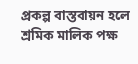প্রকল্প বাস্তবায়ন হলে শ্রমিক মালিক পক্ষ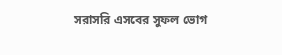সরাসরি এসবের সুফল ভোগ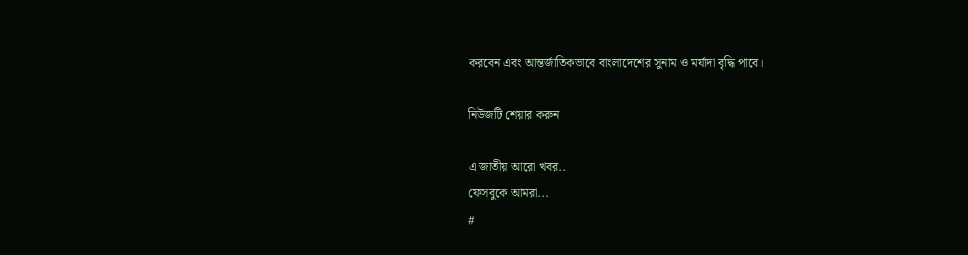করবেন এবং আন্তর্জাতিকভাবে বাংলাদেশের সুনাম ও মর্যাদা বৃদ্ধি পাবে।

নিউজটি শেয়ার করুন

এ জাতীয় আরো খবর..
ফেসবুকে আমরা...
#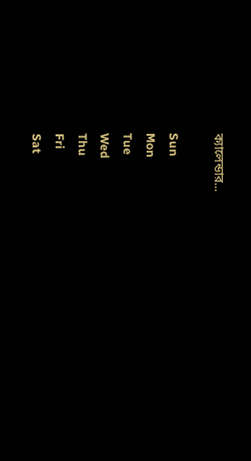ক্যালেন্ডার...

Sun
Mon
Tue
Wed
Thu
Fri
Sat